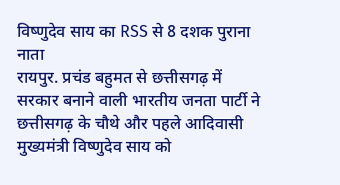विष्णुदेव साय का RSS से 8 दशक पुराना नाता
रायपुर. प्रचंड बहुमत से छत्तीसगढ़ में सरकार बनाने वाली भारतीय जनता पार्टी ने छत्तीसगढ़ के चौथे और पहले आदिवासी मुख्यमंत्री विष्णुदेव साय को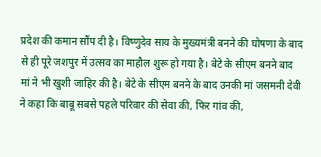प्रदेश की कमान सौंप दी है। विष्णुदेव साय के मुख्यमंत्री बनने की घोषणा के बाद से ही पूरे जशपुर में उत्सव का माहौल शुरू हो गया है। बेटे के सीएम बनने बाद मां ने भी खुशी जाहिर की है। बेटे के सीएम बनने के बाद उनकी मां जसमनी देवी ने कहा कि बाबू सबसे पहले परिवार की सेवा की, फिर गांव की,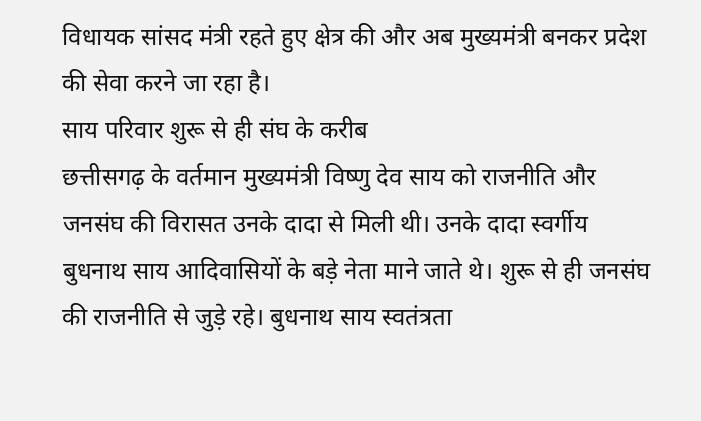विधायक सांसद मंत्री रहते हुए क्षेत्र की और अब मुख्यमंत्री बनकर प्रदेश की सेवा करने जा रहा है।
साय परिवार शुरू से ही संघ के करीब
छत्तीसगढ़ के वर्तमान मुख्यमंत्री विष्णु देव साय को राजनीति और जनसंघ की विरासत उनके दादा से मिली थी। उनके दादा स्वर्गीय बुधनाथ साय आदिवासियों के बड़े नेता माने जाते थे। शुरू से ही जनसंघ की राजनीति से जुड़े रहे। बुधनाथ साय स्वतंत्रता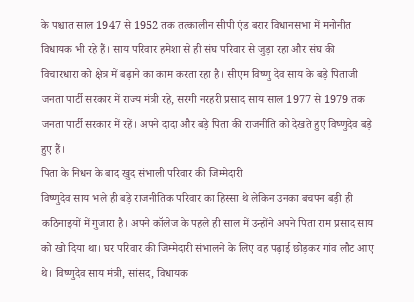के पश्चात साल 1947 से 1952 तक तत्कालीन सीपी एंड बरार विधानसभा में मनोनीत विधायक भी रहे हैं। साय परिवार हमेशा से ही संघ परिवार से जुड़ा रहा और संघ की विचारधारा को क्षेत्र में बढ़ाने का काम करता रहा है। सीएम विष्णु देव साय के बड़े पिताजी जनता पार्टी सरकार में राज्य मंत्री रहे, सरगी नरहरी प्रसाद साय साल 1977 से 1979 तक जनता पार्टी सरकार में रहें। अपने दादा और बड़े पिता की राजनीति को देखते हुए विष्णुदेव बड़े हुए हैं।
पिता के निधन के बाद खुद संभाली परिवार की जिम्मेदारी
विष्णुदेव साय भले ही बड़े राजनीतिक परिवार का हिस्सा थे लेकिन उनका बचपन बड़ी ही कठिनाइयों में गुजारा है। अपने कॉलेज के पहले ही साल में उन्होंने अपने पिता राम प्रसाद साय को खो दिया था। घर परिवार की जिम्मेदारी संभालने के लिए वह पढ़ाई छोड़कर गांव लौट आए थे। विष्णुदेव साय मंत्री, सांसद, विधायक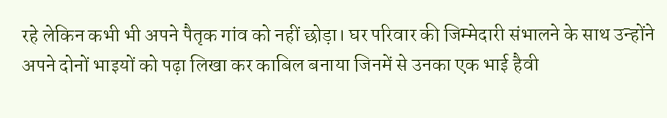रहे लेकिन कभी भी अपने पैतृक गांव को नहीं छोड़ा। घर परिवार की जिम्मेदारी संभालने के साथ उन्होंने अपने दोनों भाइयों को पढ़ा लिखा कर काबिल बनाया जिनमें से उनका एक भाई हैवी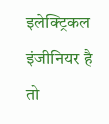इलेक्ट्रिकल इंजीनियर है तो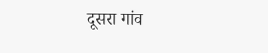दूसरा गांव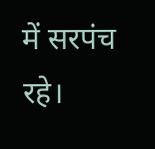में सरपंच रहे।